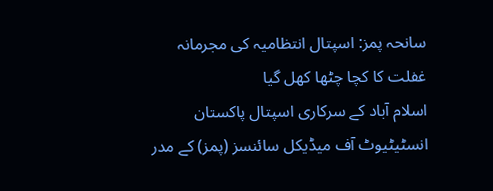سانحہ پمز: اسپتال انتظامیہ کی مجرمانہ غفلت کا کچا چٹھا کھل گیا
اسلام آباد کے سرکاری اسپتال پاکستان انسٹیٹیوٹ آف میڈیکل سائنسز (پمز) کے مدر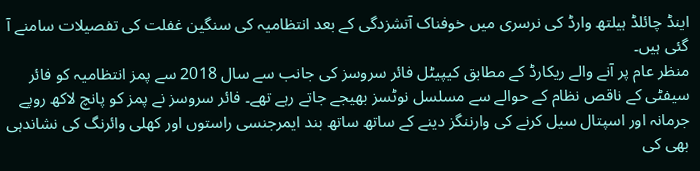اینڈ چائلڈ ہیلتھ وارڈ کی نرسری میں خوفناک آتشزدگی کے بعد انتظامیہ کی سنگین غفلت کی تفصیلات سامنے آ گئی ہیں۔
منظر عام پر آنے والے ریکارڈ کے مطابق کیپیٹل فائر سروسز کی جانب سے سال 2018 سے پمز انتظامیہ کو فائر سیفٹی کے ناقص نظام کے حوالے سے مسلسل نوٹسز بھیجے جاتے رہے تھے۔ فائر سروسز نے پمز کو پانچ لاکھ روپے جرمانہ اور اسپتال سیل کرنے کی وارننگز دینے کے ساتھ ساتھ بند ایمرجنسی راستوں اور کھلی وائرنگ کی نشاندہی بھی کی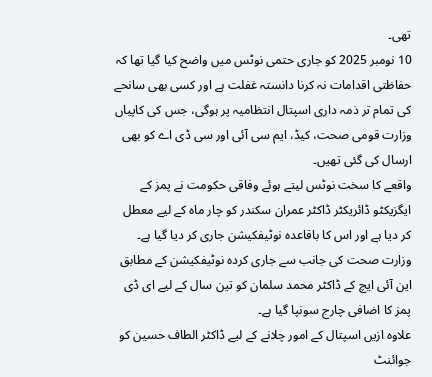تھی۔
10 نومبر 2025 کو جاری حتمی نوٹس میں واضح کیا گیا تھا کہ حفاظتی اقدامات نہ کرنا دانستہ غفلت ہے اور کسی بھی سانحے کی تمام تر ذمہ داری اسپتال انتظامیہ پر ہوگی، جس کی کاپیاں وزارت قومی صحت، کیڈ، ایم سی آئی اور سی ڈی اے کو بھی ارسال کی گئی تھیں۔
واقعے کا سخت نوٹس لیتے ہوئے وفاقی حکومت نے پمز کے ایگزیکٹو ڈائریکٹر ڈاکٹر عمران سکندر کو چار ماہ کے لیے معطل کر دیا ہے اور اس کا باقاعدہ نوٹیفکیشن جاری کر دیا گیا ہے۔
وزارت صحت کی جانب سے جاری کردہ نوٹیفکیشن کے مطابق این آئی ایچ کے ڈاکٹر محمد سلمان کو تین سال کے لیے ای ڈی پمز کا اضافی چارج سونپا گیا ہے۔
علاوہ ازیں اسپتال کے امور چلانے کے لیے ڈاکٹر الطاف حسین کو جوائنٹ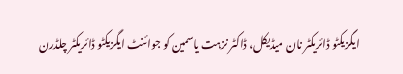ایگزیکٹو ڈائریکٹر نان میڈیکل، ڈاکٹر نزہت یاسمین کو جوائنٹ ایگزیکٹو ڈائریکٹر چلڈرن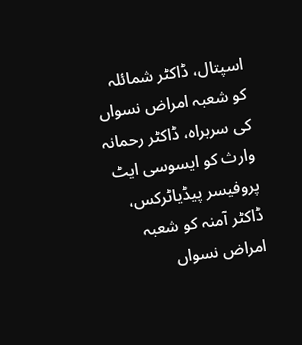اسپتال، ڈاکٹر شمائلہ کو شعبہ امراض نسواں کی سربراہ، ڈاکٹر رحمانہ وارث کو ایسوسی ایٹ پروفیسر پیڈیاٹرکس، ڈاکٹر آمنہ کو شعبہ امراض نسواں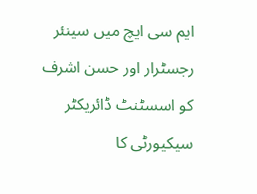ایم سی ایچ میں سینئر رجسٹرار اور حسن اشرف کو اسسٹنٹ ڈائریکٹر سیکیورٹی کا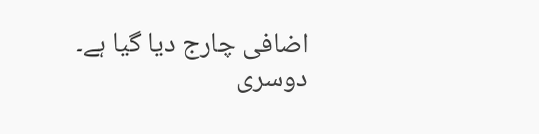اضافی چارج دیا گیا ہے۔
دوسری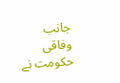جانب وفاقی حکومت نے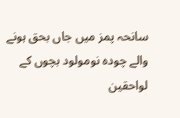سانحہ پمز میں جاں بحق ہونے والے چودہ نومولود بچوں کے لواحقین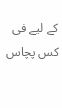کے لیے فی کس پچاس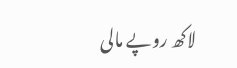لاکھ روپے مالی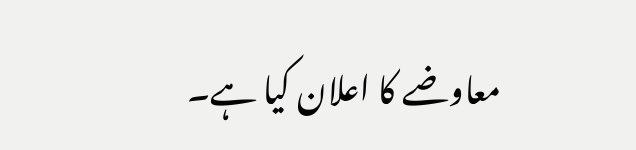معاوضے کا اعلان کیا ہے۔